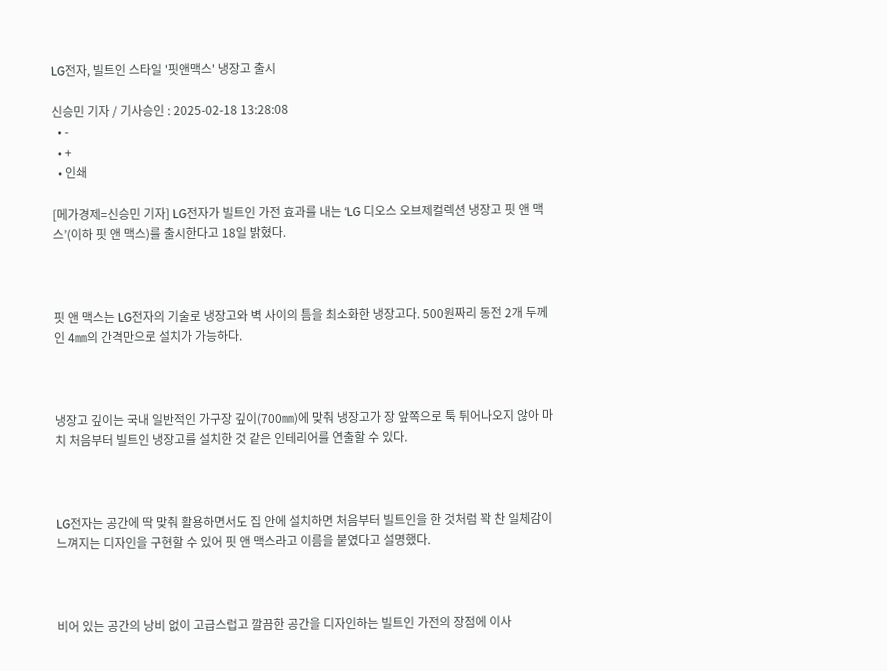LG전자, 빌트인 스타일 '핏앤맥스' 냉장고 출시

신승민 기자 / 기사승인 : 2025-02-18 13:28:08
  • -
  • +
  • 인쇄

[메가경제=신승민 기자] LG전자가 빌트인 가전 효과를 내는 ‘LG 디오스 오브제컬렉션 냉장고 핏 앤 맥스’(이하 핏 앤 맥스)를 출시한다고 18일 밝혔다.



핏 앤 맥스는 LG전자의 기술로 냉장고와 벽 사이의 틈을 최소화한 냉장고다. 500원짜리 동전 2개 두께인 4㎜의 간격만으로 설치가 가능하다.



냉장고 깊이는 국내 일반적인 가구장 깊이(700㎜)에 맞춰 냉장고가 장 앞쪽으로 툭 튀어나오지 않아 마치 처음부터 빌트인 냉장고를 설치한 것 같은 인테리어를 연출할 수 있다.



LG전자는 공간에 딱 맞춰 활용하면서도 집 안에 설치하면 처음부터 빌트인을 한 것처럼 꽉 찬 일체감이 느껴지는 디자인을 구현할 수 있어 핏 앤 맥스라고 이름을 붙였다고 설명했다.



비어 있는 공간의 낭비 없이 고급스럽고 깔끔한 공간을 디자인하는 빌트인 가전의 장점에 이사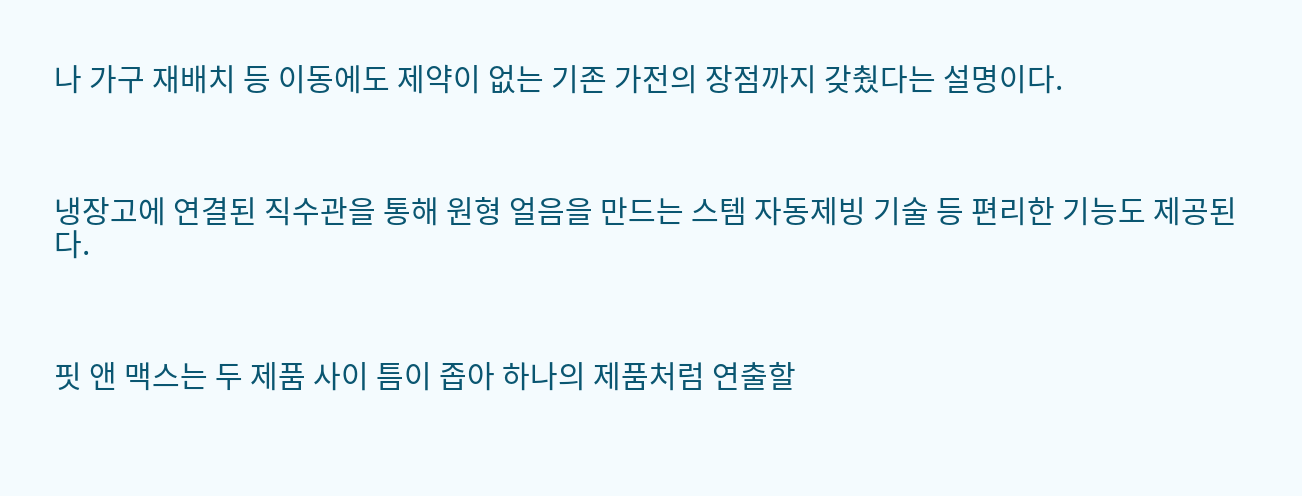나 가구 재배치 등 이동에도 제약이 없는 기존 가전의 장점까지 갖췄다는 설명이다.



냉장고에 연결된 직수관을 통해 원형 얼음을 만드는 스템 자동제빙 기술 등 편리한 기능도 제공된다.



핏 앤 맥스는 두 제품 사이 틈이 좁아 하나의 제품처럼 연출할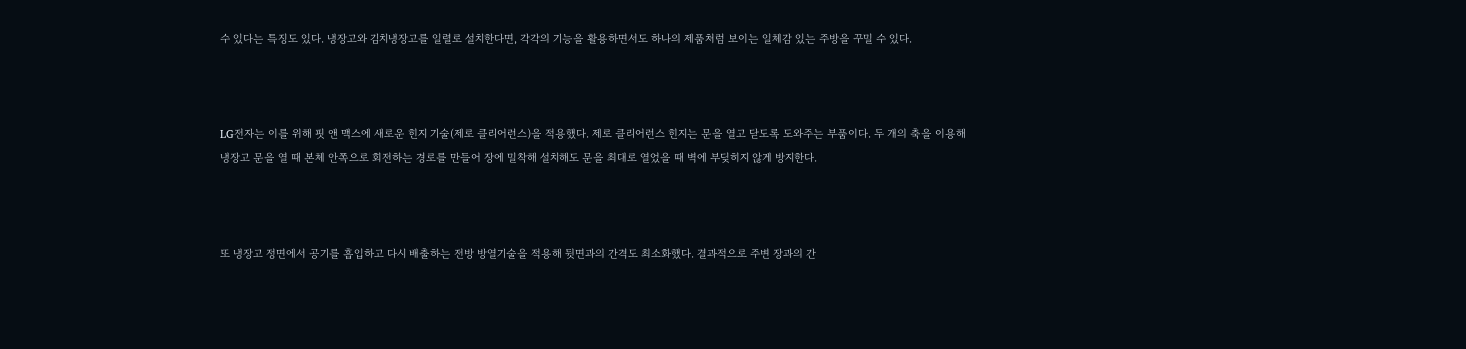수 있다는 특징도 있다. 냉장고와 김치냉장고를 일렬로 설치한다면, 각각의 기능을 활용하면서도 하나의 제품처럼 보이는 일체감 있는 주방을 꾸밀 수 있다.



LG전자는 이를 위해 핏 앤 맥스에 새로운 힌지 기술(제로 클리어런스)을 적용했다. 제로 클리어런스 힌지는 문을 열고 닫도록 도와주는 부품이다. 두 개의 축을 이용해 냉장고 문을 열 때 본체 안쪽으로 회전하는 경로를 만들어 장에 밀착해 설치해도 문을 최대로 열었을 때 벽에 부딪히지 않게 방지한다.



또 냉장고 정면에서 공기를 흡입하고 다시 배출하는 전방 방열기술을 적용해 뒷면과의 간격도 최소화했다. 결과적으로 주변 장과의 간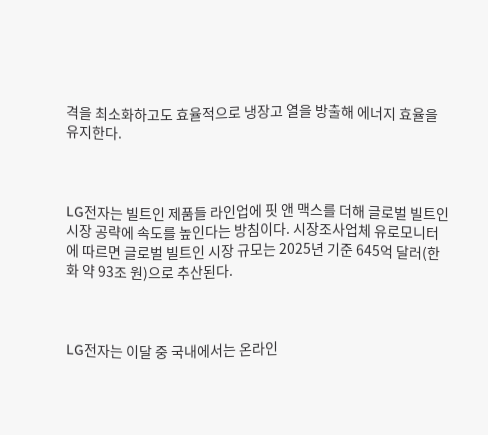격을 최소화하고도 효율적으로 냉장고 열을 방출해 에너지 효율을 유지한다.



LG전자는 빌트인 제품들 라인업에 핏 앤 맥스를 더해 글로벌 빌트인 시장 공략에 속도를 높인다는 방침이다. 시장조사업체 유로모니터에 따르면 글로벌 빌트인 시장 규모는 2025년 기준 645억 달러(한화 약 93조 원)으로 추산된다.



LG전자는 이달 중 국내에서는 온라인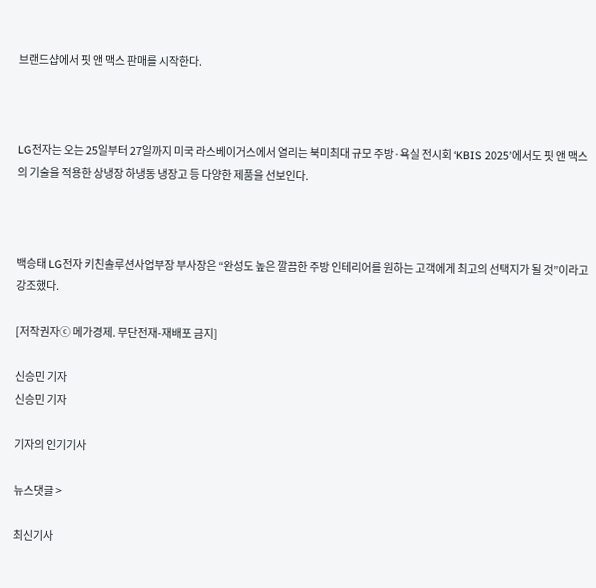브랜드샵에서 핏 앤 맥스 판매를 시작한다.



LG전자는 오는 25일부터 27일까지 미국 라스베이거스에서 열리는 북미최대 규모 주방·욕실 전시회 ‘KBIS 2025’에서도 핏 앤 맥스의 기술을 적용한 상냉장 하냉동 냉장고 등 다양한 제품을 선보인다.



백승태 LG전자 키친솔루션사업부장 부사장은 “완성도 높은 깔끔한 주방 인테리어를 원하는 고객에게 최고의 선택지가 될 것”이라고 강조했다.

[저작권자ⓒ 메가경제. 무단전재-재배포 금지]

신승민 기자
신승민 기자

기자의 인기기사

뉴스댓글 >

최신기사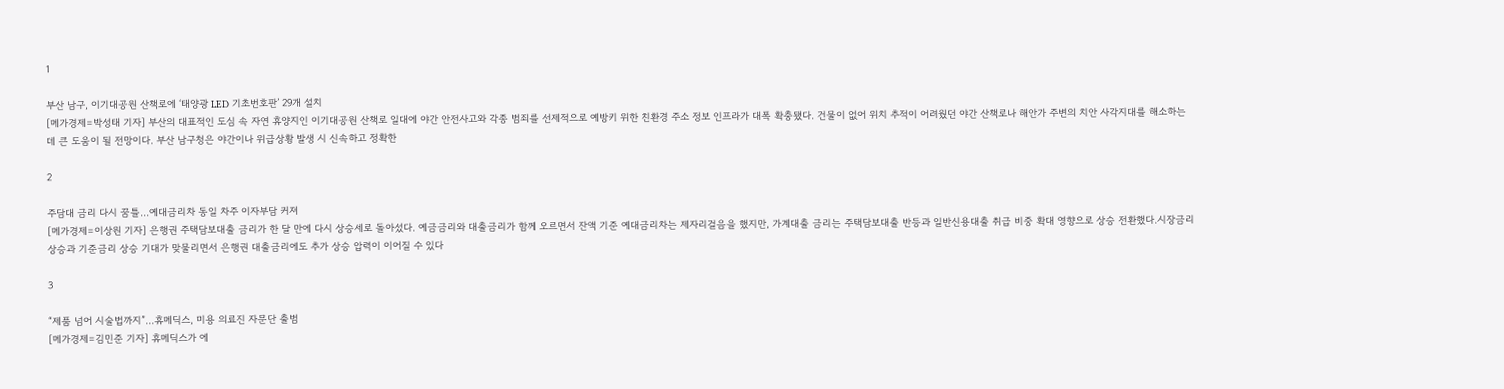1

부산 남구, 이기대공원 산책로에 ‘태양광 LED 기초번호판’ 29개 설치
[메가경제=박성태 기자] 부산의 대표적인 도심 속 자연 휴양지인 이기대공원 산책로 일대에 야간 안전사고와 각종 범죄를 선제적으로 예방키 위한 친환경 주소 정보 인프라가 대폭 확충됐다. 건물이 없어 위치 추적이 어려웠던 야간 산책로나 해안가 주변의 치안 사각지대를 해소하는 데 큰 도움이 될 전망이다. 부산 남구청은 야간이나 위급상황 발생 시 신속하고 정확한

2

주담대 금리 다시 꿈틀…예대금리차 동일 차주 이자부담 커져
[메가경제=이상원 기자] 은행권 주택담보대출 금리가 한 달 만에 다시 상승세로 돌아섰다. 예금금리와 대출금리가 함께 오르면서 잔액 기준 예대금리차는 제자리걸음을 했지만, 가계대출 금리는 주택담보대출 반등과 일반신용대출 취급 비중 확대 영향으로 상승 전환했다.시장금리 상승과 기준금리 상승 기대가 맞물리면서 은행권 대출금리에도 추가 상승 압력이 이어질 수 있다

3

“제품 넘어 시술법까지”…휴메딕스, 미용 의료진 자문단 출범
[메가경제=김민준 기자] 휴메딕스가 에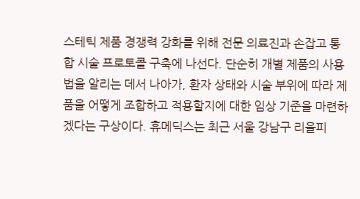스테틱 제품 경쟁력 강화를 위해 전문 의료진과 손잡고 통합 시술 프로토콜 구축에 나선다. 단순히 개별 제품의 사용법을 알리는 데서 나아가, 환자 상태와 시술 부위에 따라 제품을 어떻게 조합하고 적용할지에 대한 임상 기준을 마련하겠다는 구상이다. 휴메딕스는 최근 서울 강남구 리을피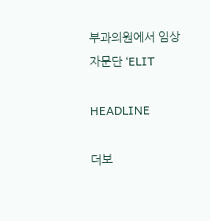부과의원에서 임상 자문단 ‘ELIT

HEADLINE

더보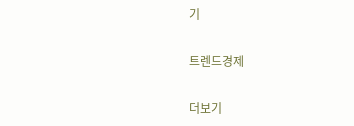기

트렌드경제

더보기